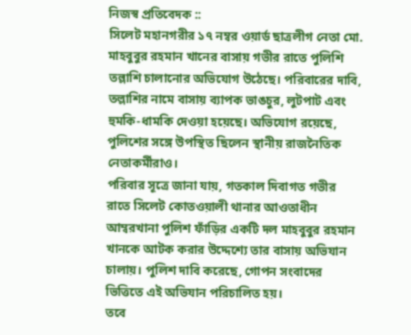নিজস্ব প্রতিবেদক ::
সিলেট মহানগরীর ১৭ নম্বর ওয়ার্ড ছাত্রলীগ নেতা মো. মাহবুবুর রহমান খানের বাসায় গভীর রাতে পুলিশি তল্লাশি চালানোর অভিযোগ উঠেছে। পরিবারের দাবি, তল্লাশির নামে বাসায় ব্যাপক ভাঙচুর, লুটপাট এবং হুমকি-ধামকি দেওয়া হয়েছে। অভিযোগ রয়েছে, পুলিশের সঙ্গে উপস্থিত ছিলেন স্থানীয় রাজনৈতিক নেতাকর্মীরাও।
পরিবার সূত্রে জানা যায়, গতকাল দিবাগত গভীর রাতে সিলেট কোতওয়ালী থানার আওতাধীন আম্বরখানা পুলিশ ফাঁড়ির একটি দল মাহবুবুর রহমান খানকে আটক করার উদ্দেশ্যে তার বাসায় অভিযান চালায়। পুলিশ দাবি করেছে, গোপন সংবাদের ভিত্তিতে এই অভিযান পরিচালিত হয়।
তবে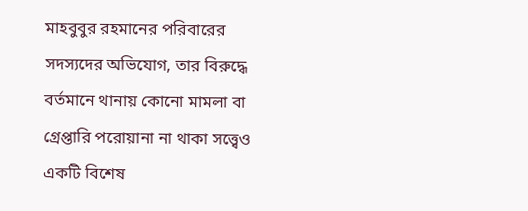মাহবুবুর রহমানের পরিবারের সদস্যদের অভিযোগ, তার বিরুদ্ধে বর্তমানে থানায় কোনো মামলা বা গ্রেপ্তারি পরোয়ানা না থাকা সত্ত্বেও একটি বিশেষ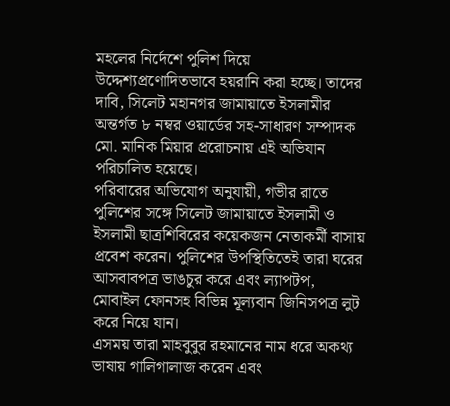মহলের নির্দেশে পুলিশ দিয়ে উদ্দেশ্যপ্রণোদিতভাবে হয়রানি করা হচ্ছে। তাদের দাবি, সিলেট মহানগর জামায়াতে ইসলামীর অন্তর্গত ৮ নম্বর ওয়ার্ডের সহ-সাধারণ সম্পাদক মো. মানিক মিয়ার প্ররোচনায় এই অভিযান পরিচালিত হয়েছে।
পরিবারের অভিযোগ অনুযায়ী, গভীর রাতে পুলিশের সঙ্গে সিলেট জামায়াতে ইসলামী ও ইসলামী ছাত্রশিবিরের কয়েকজন নেতাকর্মী বাসায় প্রবেশ করেন। পুলিশের উপস্থিতিতেই তারা ঘরের আসবাবপত্র ভাঙচুর করে এবং ল্যাপটপ, মোবাইল ফোনসহ বিভিন্ন মূল্যবান জিনিসপত্র লুট করে নিয়ে যান।
এসময় তারা মাহবুবুর রহমানের নাম ধরে অকথ্য ভাষায় গালিগালাজ করেন এবং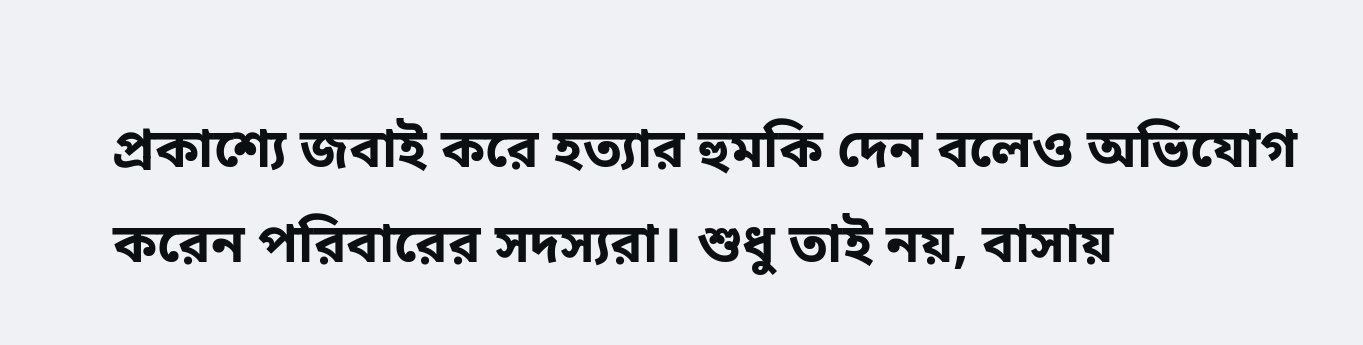প্রকাশ্যে জবাই করে হত্যার হুমকি দেন বলেও অভিযোগ করেন পরিবারের সদস্যরা। শুধু তাই নয়, বাসায়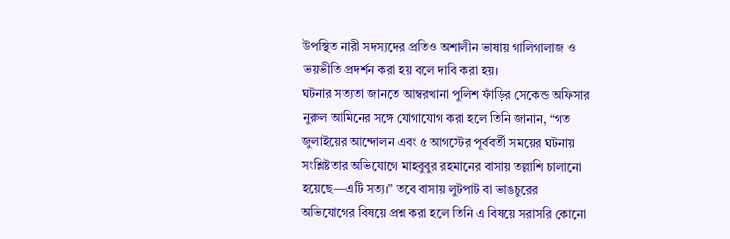উপস্থিত নারী সদস্যদের প্রতিও অশালীন ভাষায় গালিগালাজ ও ভয়ভীতি প্রদর্শন করা হয় বলে দাবি করা হয়।
ঘটনার সত্যতা জানতে আম্বরখানা পুলিশ ফাঁড়ির সেকেন্ড অফিসার নুরুল আমিনের সঙ্গে যোগাযোগ করা হলে তিনি জানান, “গত জুলাইয়ের আন্দোলন এবং ৫ আগস্টের পূর্ববর্তী সময়ের ঘটনায় সংশ্লিষ্টতার অভিযোগে মাহবুবুর রহমানের বাসায় তল্লাশি চালানো হয়েছে—এটি সত্য।” তবে বাসায় লুটপাট বা ভাঙচুরের অভিযোগের বিষয়ে প্রশ্ন করা হলে তিনি এ বিষয়ে সরাসরি কোনো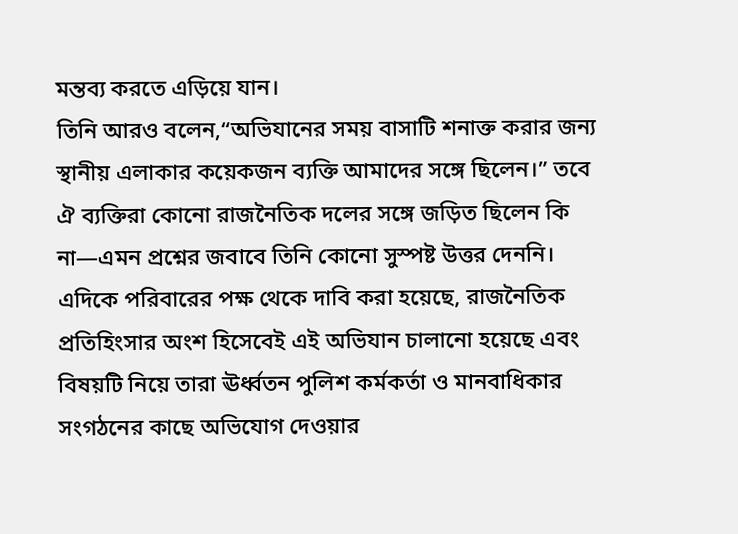মন্তব্য করতে এড়িয়ে যান।
তিনি আরও বলেন,“অভিযানের সময় বাসাটি শনাক্ত করার জন্য স্থানীয় এলাকার কয়েকজন ব্যক্তি আমাদের সঙ্গে ছিলেন।” তবে ঐ ব্যক্তিরা কোনো রাজনৈতিক দলের সঙ্গে জড়িত ছিলেন কি না—এমন প্রশ্নের জবাবে তিনি কোনো সুস্পষ্ট উত্তর দেননি।
এদিকে পরিবারের পক্ষ থেকে দাবি করা হয়েছে, রাজনৈতিক প্রতিহিংসার অংশ হিসেবেই এই অভিযান চালানো হয়েছে এবং বিষয়টি নিয়ে তারা ঊর্ধ্বতন পুলিশ কর্মকর্তা ও মানবাধিকার সংগঠনের কাছে অভিযোগ দেওয়ার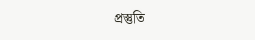প্রস্তুতি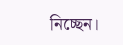নিচ্ছেন।